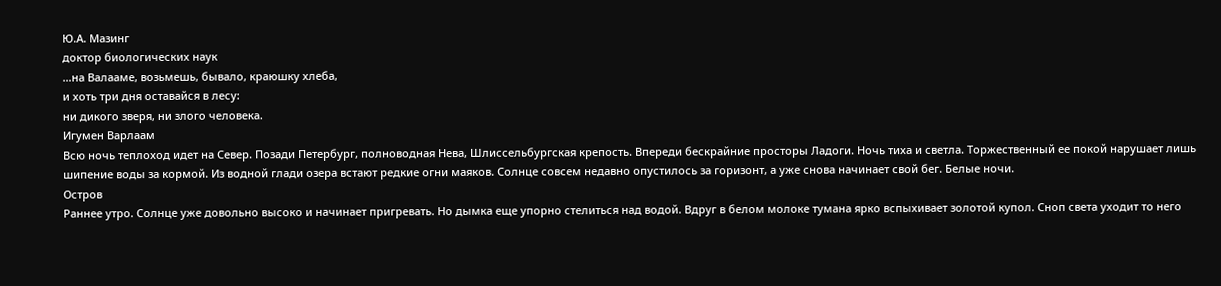Ю.А. Мазинг
доктор биологических наук
…на Валааме, возьмешь, бывало, краюшку хлеба,
и хоть три дня оставайся в лесу:
ни дикого зверя, ни злого человека.
Игумен Варлаам
Всю ночь теплоход идет на Север. Позади Петербург, полноводная Нева, Шлиссельбургская крепость. Впереди бескрайние просторы Ладоги. Ночь тиха и светла. Торжественный ее покой нарушает лишь шипение воды за кормой. Из водной глади озера встают редкие огни маяков. Солнце совсем недавно опустилось за горизонт, а уже снова начинает свой бег. Белые ночи.
Остров
Раннее утро. Солнце уже довольно высоко и начинает пригревать. Но дымка еще упорно стелиться над водой. Вдруг в белом молоке тумана ярко вспыхивает золотой купол. Сноп света уходит то него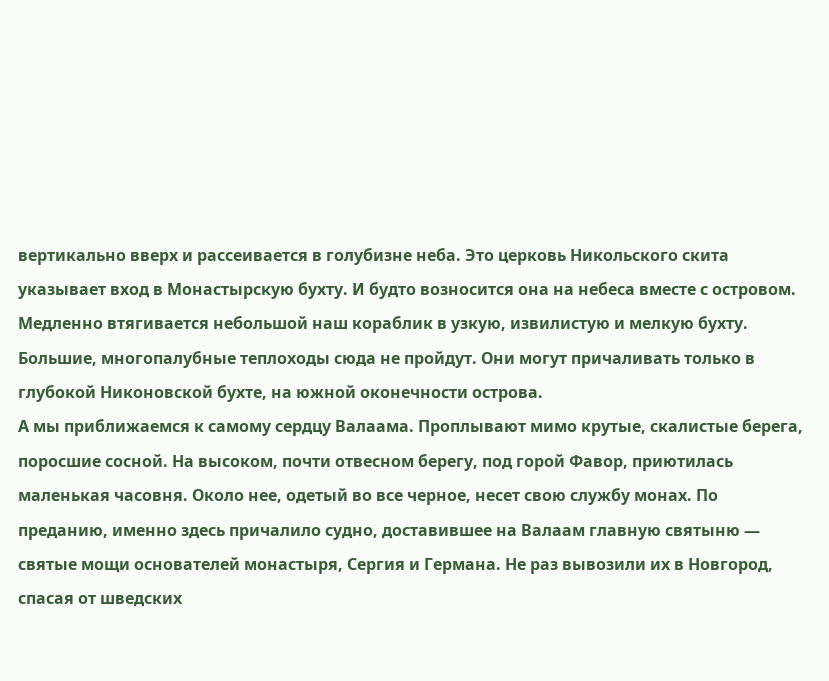вертикально вверх и рассеивается в голубизне неба. Это церковь Никольского скита указывает вход в Монастырскую бухту. И будто возносится она на небеса вместе с островом.
Медленно втягивается небольшой наш кораблик в узкую, извилистую и мелкую бухту. Большие, многопалубные теплоходы сюда не пройдут. Они могут причаливать только в глубокой Никоновской бухте, на южной оконечности острова.
А мы приближаемся к самому сердцу Валаама. Проплывают мимо крутые, скалистые берега, поросшие сосной. На высоком, почти отвесном берегу, под горой Фавор, приютилась маленькая часовня. Около нее, одетый во все черное, несет свою службу монах. По преданию, именно здесь причалило судно, доставившее на Валаам главную святыню — святые мощи основателей монастыря, Сергия и Германа. Не раз вывозили их в Новгород, спасая от шведских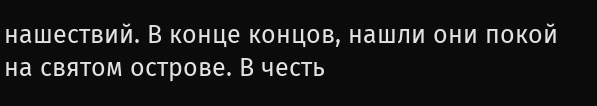нашествий. В конце концов, нашли они покой на святом острове. В честь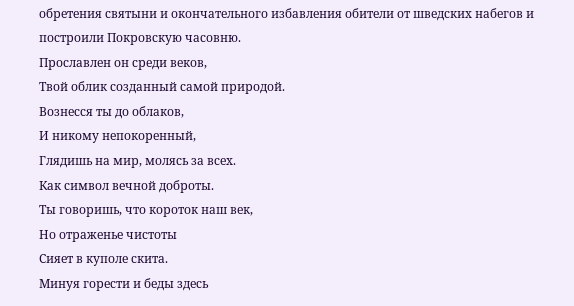обретения святыни и окончательного избавления обители от шведских набегов и построили Покровскую часовню.
Прославлен он среди веков,
Твой облик созданный самой природой.
Вознесся ты до облаков,
И никому непокоренный,
Глядишь на мир, молясь за всех.
Как символ вечной доброты.
Ты говоришь, что короток наш век,
Но отраженье чистоты
Сияет в куполе скита.
Минуя горести и беды здесь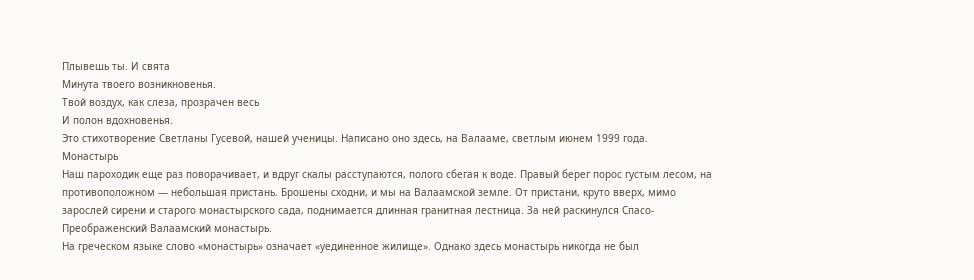Плывешь ты. И свята
Минута твоего возникновенья.
Твой воздух, как слеза, прозрачен весь
И полон вдохновенья.
Это стихотворение Светланы Гусевой, нашей ученицы. Написано оно здесь, на Валааме, светлым июнем 1999 года.
Монастырь
Наш пароходик еще раз поворачивает, и вдруг скалы расступаются, полого сбегая к воде. Правый берег порос густым лесом, на противоположном — небольшая пристань. Брошены сходни, и мы на Валаамской земле. От пристани, круто вверх, мимо зарослей сирени и старого монастырского сада, поднимается длинная гранитная лестница. За ней раскинулся Спасо-Преображенский Валаамский монастырь.
На греческом языке слово «монастырь» означает «уединенное жилище». Однако здесь монастырь никогда не был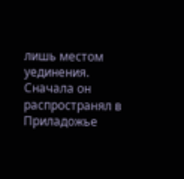лишь местом уединения. Сначала он распространял в Приладожье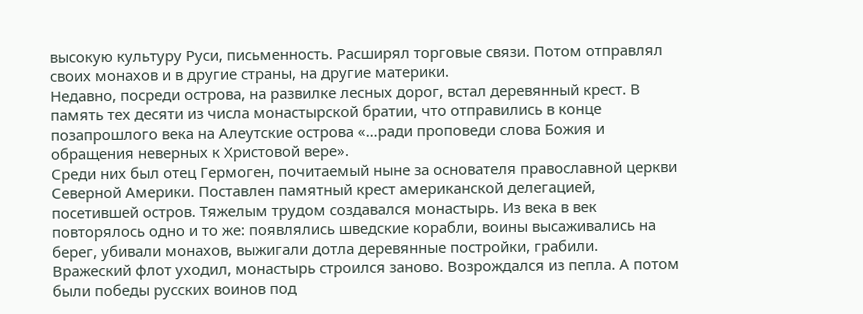высокую культуру Руси, письменность. Расширял торговые связи. Потом отправлял своих монахов и в другие страны, на другие материки.
Недавно, посреди острова, на развилке лесных дорог, встал деревянный крест. В память тех десяти из числа монастырской братии, что отправились в конце позапрошлого века на Алеутские острова «…ради проповеди слова Божия и обращения неверных к Христовой вере».
Среди них был отец Гермоген, почитаемый ныне за основателя православной церкви Северной Америки. Поставлен памятный крест американской делегацией, посетившей остров. Тяжелым трудом создавался монастырь. Из века в век повторялось одно и то же: появлялись шведские корабли, воины высаживались на берег, убивали монахов, выжигали дотла деревянные постройки, грабили.
Вражеский флот уходил, монастырь строился заново. Возрождался из пепла. А потом были победы русских воинов под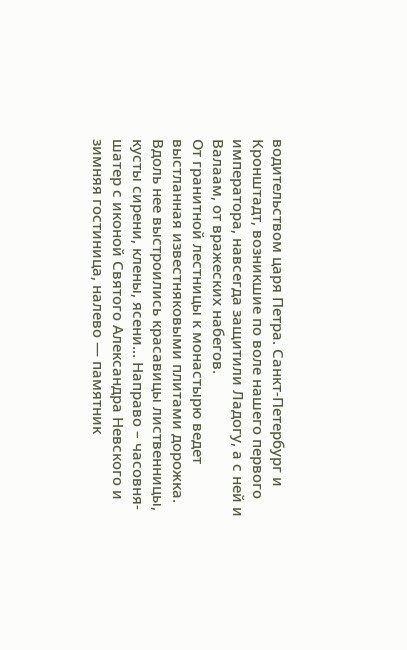водительством царя Петра. Санкт-Петербург и Кронштадт, возникшие по воле нашего первого императора, навсегда защитили Ладогу, а с ней и Валаам, от вражеских набегов.
От гранитной лестницы к монастырю ведет выстланная известняковыми плитами дорожка. Вдоль нее выстроились красавицы лиственницы, кусты сирени, клены, ясени… Направо – часовня-шатер с иконой Святого Александра Невского и зимняя гостиница, налево — памятник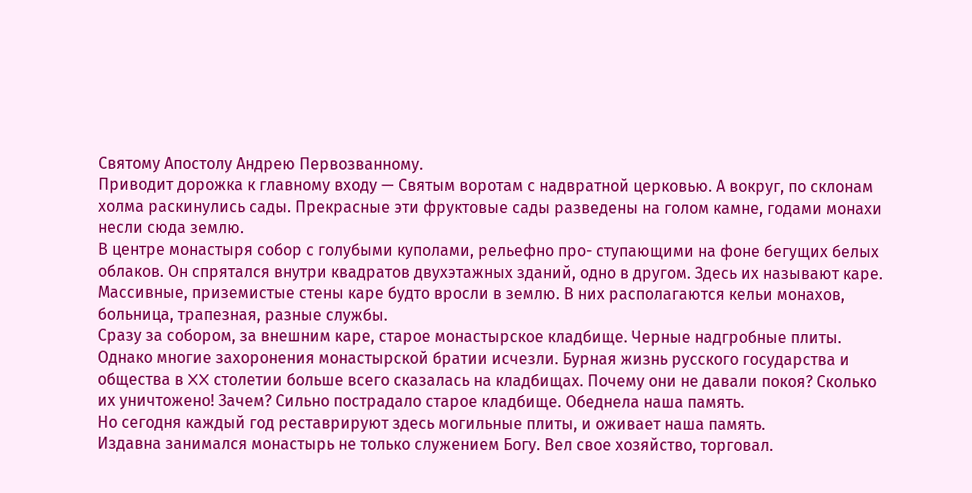Святому Апостолу Андрею Первозванному.
Приводит дорожка к главному входу — Святым воротам с надвратной церковью. А вокруг, по склонам холма раскинулись сады. Прекрасные эти фруктовые сады разведены на голом камне, годами монахи несли сюда землю.
В центре монастыря собор с голубыми куполами, рельефно про- ступающими на фоне бегущих белых облаков. Он спрятался внутри квадратов двухэтажных зданий, одно в другом. Здесь их называют каре. Массивные, приземистые стены каре будто вросли в землю. В них располагаются кельи монахов, больница, трапезная, разные службы.
Сразу за собором, за внешним каре, старое монастырское кладбище. Черные надгробные плиты. Однако многие захоронения монастырской братии исчезли. Бурная жизнь русского государства и общества в XX столетии больше всего сказалась на кладбищах. Почему они не давали покоя? Сколько их уничтожено! Зачем? Сильно пострадало старое кладбище. Обеднела наша память.
Но сегодня каждый год реставрируют здесь могильные плиты, и оживает наша память.
Издавна занимался монастырь не только служением Богу. Вел свое хозяйство, торговал.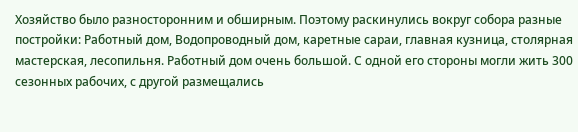Хозяйство было разносторонним и обширным. Поэтому раскинулись вокруг собора разные постройки: Работный дом, Водопроводный дом, каретные сараи, главная кузница, столярная мастерская, лесопильня. Работный дом очень большой. С одной его стороны могли жить 300 сезонных рабочих, с другой размещались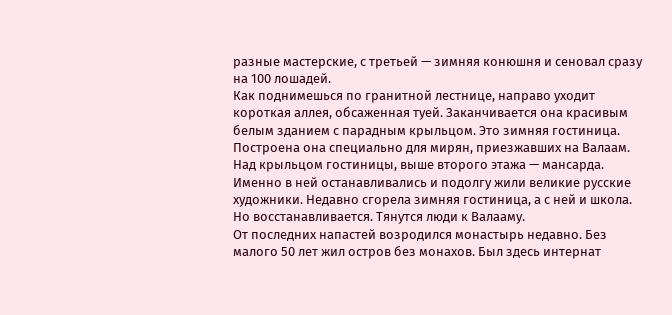разные мастерские, с третьей — зимняя конюшня и сеновал сразу на 100 лошадей.
Как поднимешься по гранитной лестнице, направо уходит короткая аллея, обсаженная туей. Заканчивается она красивым белым зданием с парадным крыльцом. Это зимняя гостиница. Построена она специально для мирян, приезжавших на Валаам. Над крыльцом гостиницы, выше второго этажа — мансарда. Именно в ней останавливались и подолгу жили великие русские художники. Недавно сгорела зимняя гостиница, а с ней и школа. Но восстанавливается. Тянутся люди к Валааму.
От последних напастей возродился монастырь недавно. Без малого 50 лет жил остров без монахов. Был здесь интернат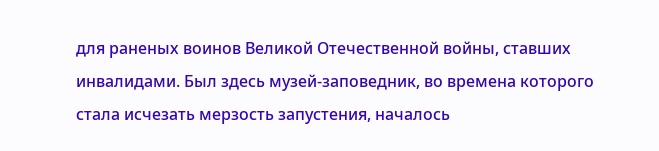для раненых воинов Великой Отечественной войны, ставших инвалидами. Был здесь музей-заповедник, во времена которого стала исчезать мерзость запустения, началось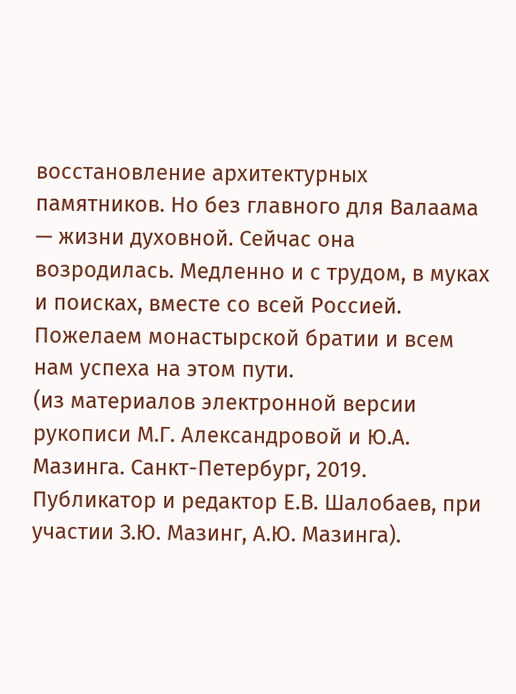восстановление архитектурных памятников. Но без главного для Валаама — жизни духовной. Сейчас она возродилась. Медленно и с трудом, в муках и поисках, вместе со всей Россией. Пожелаем монастырской братии и всем нам успеха на этом пути.
(из материалов электронной версии рукописи М.Г. Александровой и Ю.А. Мазинга. Санкт-Петербург, 2019. Публикатор и редактор Е.В. Шалобаев, при участии З.Ю. Мазинг, А.Ю. Мазинга).